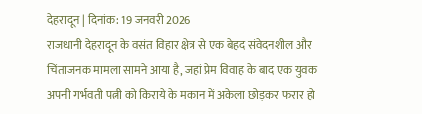देहरादून | दिनांक: 19 जनवरी 2026
राजधानी देहरादून के वसंत विहार क्षेत्र से एक बेहद संवेदनशील और चिंताजनक मामला सामने आया है, जहां प्रेम विवाह के बाद एक युवक अपनी गर्भवती पत्नी को किराये के मकान में अकेला छोड़कर फरार हो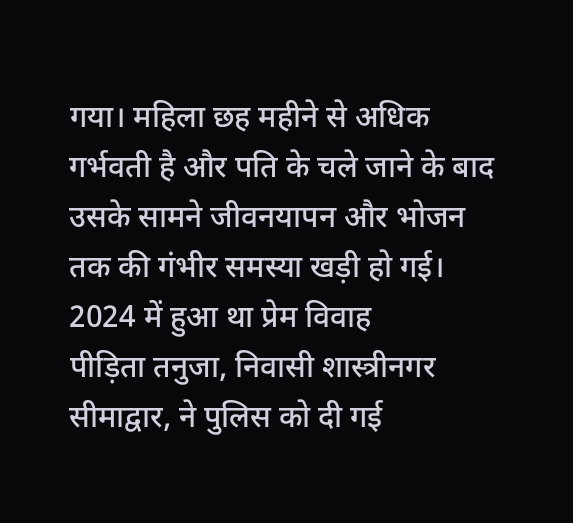गया। महिला छह महीने से अधिक गर्भवती है और पति के चले जाने के बाद उसके सामने जीवनयापन और भोजन तक की गंभीर समस्या खड़ी हो गई।
2024 में हुआ था प्रेम विवाह
पीड़िता तनुजा, निवासी शास्त्रीनगर सीमाद्वार, ने पुलिस को दी गई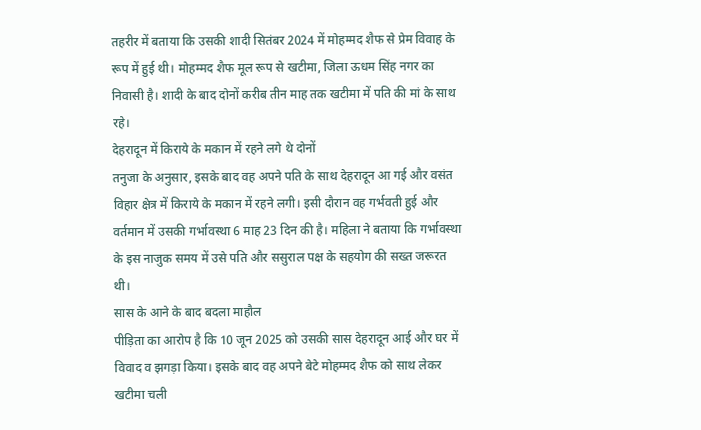तहरीर में बताया कि उसकी शादी सितंबर 2024 में मोहम्मद शैफ से प्रेम विवाह के रूप में हुई थी। मोहम्मद शैफ मूल रूप से खटीमा, जिला ऊधम सिंह नगर का निवासी है। शादी के बाद दोनों करीब तीन माह तक खटीमा में पति की मां के साथ रहे।
देहरादून में किराये के मकान में रहने लगे थे दोनों
तनुजा के अनुसार, इसके बाद वह अपने पति के साथ देहरादून आ गई और वसंत विहार क्षेत्र में किराये के मकान में रहने लगी। इसी दौरान वह गर्भवती हुई और वर्तमान में उसकी गर्भावस्था 6 माह 23 दिन की है। महिला ने बताया कि गर्भावस्था के इस नाजुक समय में उसे पति और ससुराल पक्ष के सहयोग की सख्त जरूरत थी।
सास के आने के बाद बदला माहौल
पीड़िता का आरोप है कि 10 जून 2025 को उसकी सास देहरादून आई और घर में विवाद व झगड़ा किया। इसके बाद वह अपने बेटे मोहम्मद शैफ को साथ लेकर खटीमा चली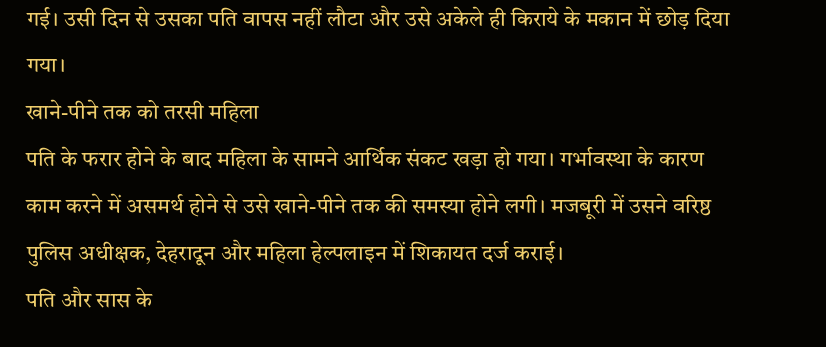गई। उसी दिन से उसका पति वापस नहीं लौटा और उसे अकेले ही किराये के मकान में छोड़ दिया गया।
खाने-पीने तक को तरसी महिला
पति के फरार होने के बाद महिला के सामने आर्थिक संकट खड़ा हो गया। गर्भावस्था के कारण काम करने में असमर्थ होने से उसे खाने-पीने तक की समस्या होने लगी। मजबूरी में उसने वरिष्ठ पुलिस अधीक्षक, देहरादून और महिला हेल्पलाइन में शिकायत दर्ज कराई।
पति और सास के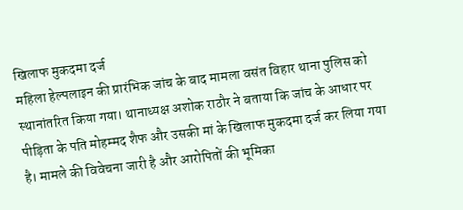खिलाफ मुकदमा दर्ज
महिला हेल्पलाइन की प्रारंभिक जांच के बाद मामला वसंत विहार थाना पुलिस को स्थानांतरित किया गया। थानाध्यक्ष अशोक राठौर ने बताया कि जांच के आधार पर पीड़िता के पति मोहम्मद शैफ और उसकी मां के खिलाफ मुकदमा दर्ज कर लिया गया है। मामले की विवेचना जारी है और आरोपितों की भूमिका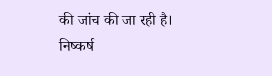की जांच की जा रही है।
निष्कर्ष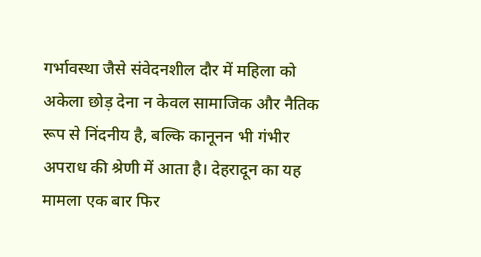गर्भावस्था जैसे संवेदनशील दौर में महिला को अकेला छोड़ देना न केवल सामाजिक और नैतिक रूप से निंदनीय है, बल्कि कानूनन भी गंभीर अपराध की श्रेणी में आता है। देहरादून का यह मामला एक बार फिर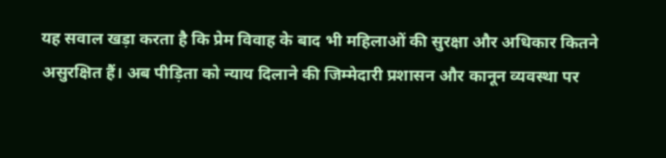यह सवाल खड़ा करता है कि प्रेम विवाह के बाद भी महिलाओं की सुरक्षा और अधिकार कितने असुरक्षित हैं। अब पीड़िता को न्याय दिलाने की जिम्मेदारी प्रशासन और कानून व्यवस्था पर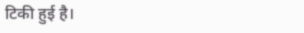टिकी हुई है।